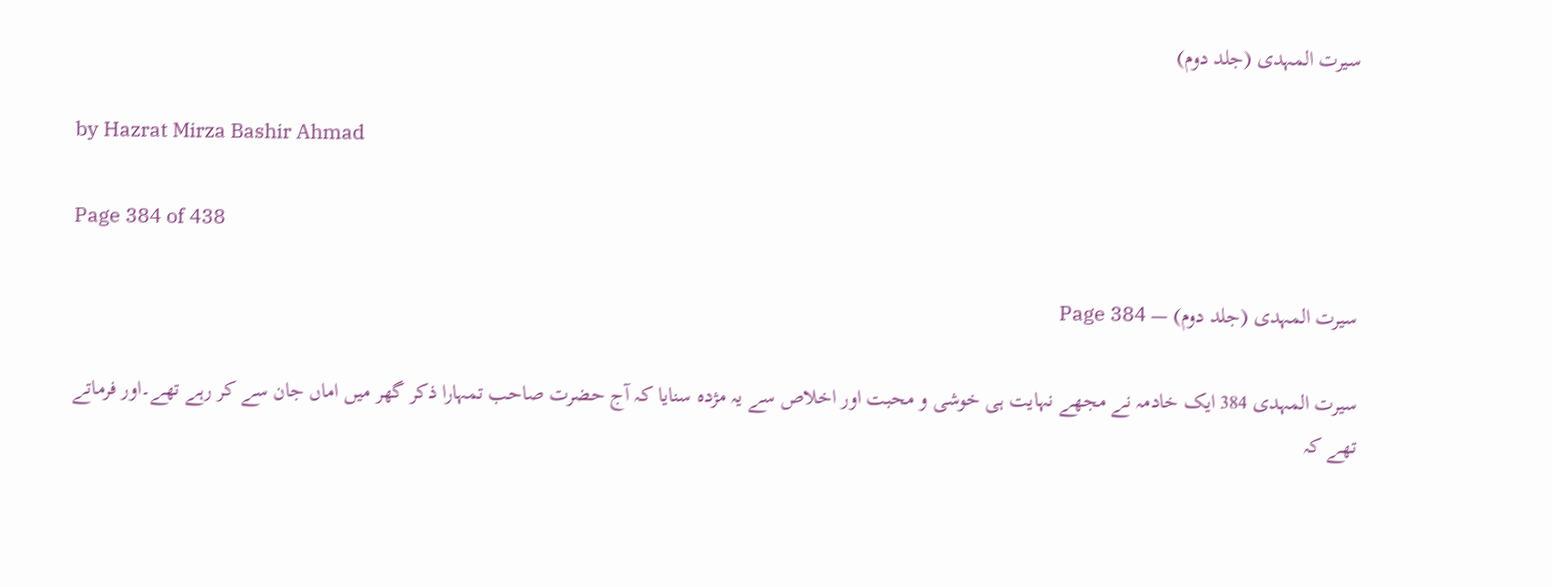سیرت المہدی (جلد دوم)

by Hazrat Mirza Bashir Ahmad

Page 384 of 438

سیرت المہدی (جلد دوم) — Page 384

سیرت المہدی 384 ایک خادمہ نے مجھے نہایت ہی خوشی و محبت اور اخلاص سے یہ مژدہ سنایا کہ آج حضرت صاحب تمہارا ذکر گھر میں اماں جان سے کر رہے تھے۔اور فرماتے تھے کہ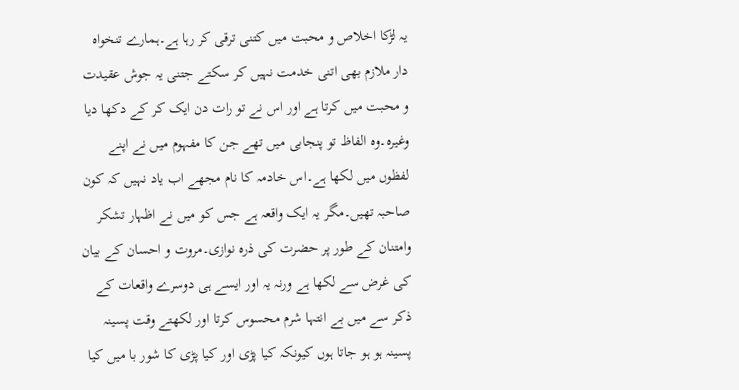یہ لڑکا اخلاص و محبت میں کتنی ترقی کر رہا ہے۔ہمارے تنخواہ دار ملازم بھی اتنی خدمت نہیں کر سکتے جتنی یہ جوش عقیدت و محبت میں کرتا ہے اور اس نے تو رات دن ایک کر کے دکھا دیا وغیرہ۔وہ الفاظ تو پنجابی میں تھے جن کا مفہوم میں نے اپنے لفظوں میں لکھا ہے۔اس خادمہ کا نام مجھے اب یاد نہیں کہ کون صاحبہ تھیں۔مگر یہ ایک واقعہ ہے جس کو میں نے اظہار تشکر وامتنان کے طور پر حضرت کی ذرہ نوازی۔مروت و احسان کے بیان کی غرض سے لکھا ہے ورنہ یہ اور ایسے ہی دوسرے واقعات کے ذکر سے میں بے انتہا شرم محسوس کرتا اور لکھتے وقت پسینہ پسینہ ہو ہو جاتا ہوں کیونکہ کیا پڑی اور کیا پڑی کا شور با میں کیا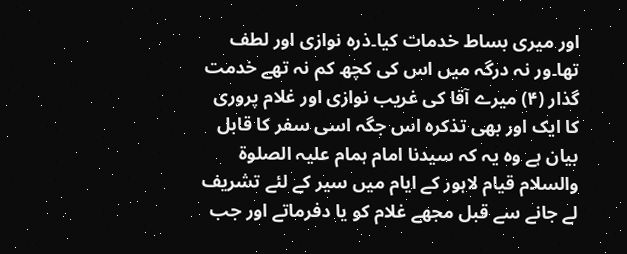اور میری بساط خدمات کیا۔ذرہ نوازی اور لطف تھا۔ور نہ درگہ میں اس کی کچھ کم نہ تھے خدمت گذار (۴) میرے آقا کی غریب نوازی اور غلام پروری کا ایک اور بھی تذکرہ اس جگہ اسی سفر کا قابل بیان ہے وہ یہ کہ سیدنا امام ہمام علیہ الصلوۃ والسلام قیام لاہور کے ایام میں سیر کے لئے تشریف لے جانے سے قبل مجھے غلام کو یا دفرماتے اور جب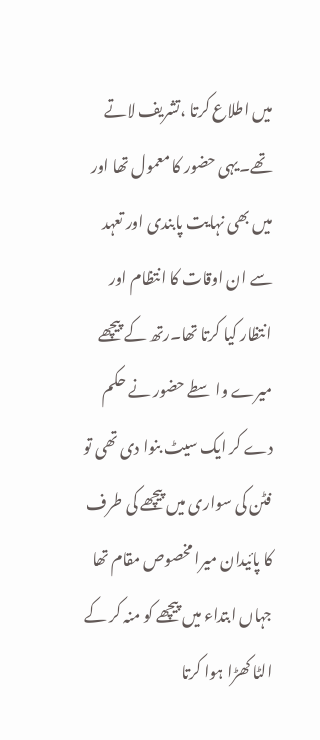میں اطلاع کرتا ،تشریف لاتے تھے۔یہی حضور کا معمول تھا اور میں بھی نہایت پابندی اور تعہد سے ان اوقات کا انتظام اور انتظار کیا کرتا تھا۔رتھ کے پیچھے میرے واسطے حضور نے حکم دے کر ایک سیٹ بنوا دی تھی تو فٹن کی سواری میں پیچھے کی طرف کا پائیدان میرا مخصوص مقام تھا جہاں ابتداء میں پیچھے کو منہ کر کے الٹا کھڑا ہوا کرتا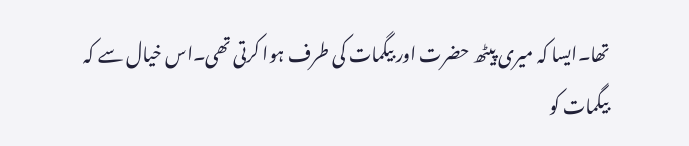تھا۔ایسا کہ میری پیٹھ حضرت اور بیگمات کی طرف ہوا کرتی تھی۔اس خیال سے کہ بیگمات کو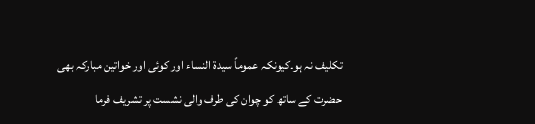تکلیف نہ ہو۔کیونکہ عموماً سیدۃ النساء اور کوئی اور خواتین مبارکہ بھی حضرت کے ساتھ کو چوان کی طرف والی نشست پر تشریف فرما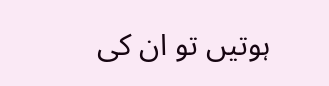ہوتیں تو ان کی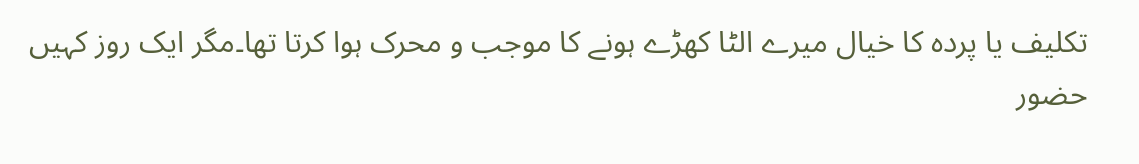تکلیف یا پردہ کا خیال میرے الٹا کھڑے ہونے کا موجب و محرک ہوا کرتا تھا۔مگر ایک روز کہیں حضور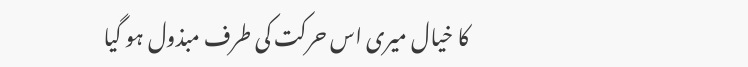کا خیال میری اس حرکت کی طرف مبذول ہو گیا